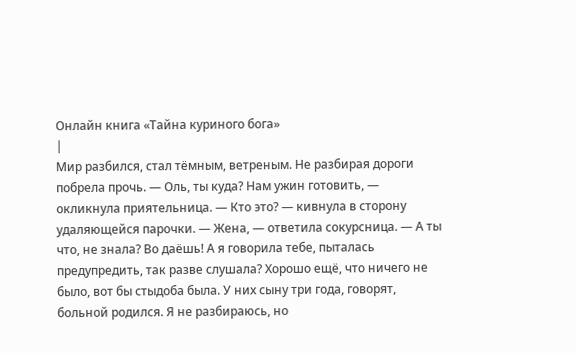Онлайн книга «Тайна куриного бога»
|
Мир разбился, стал тёмным, ветреным. Не разбирая дороги побрела прочь. — Оль, ты куда? Нам ужин готовить, — окликнула приятельница. — Кто это? — кивнула в сторону удаляющейся парочки. — Жена, — ответила сокурсница. — А ты что, не знала? Во даёшь! А я говорила тебе, пыталась предупредить, так разве слушала? Хорошо ещё, что ничего не было, вот бы стыдоба была. У них сыну три года, говорят, больной родился. Я не разбираюсь, но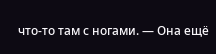что-то там с ногами. — Она ещё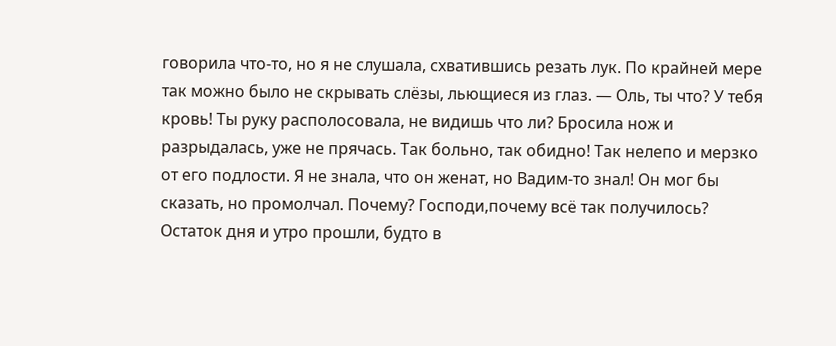говорила что-то, но я не слушала, схватившись резать лук. По крайней мере так можно было не скрывать слёзы, льющиеся из глаз. — Оль, ты что? У тебя кровь! Ты руку располосовала, не видишь что ли? Бросила нож и разрыдалась, уже не прячась. Так больно, так обидно! Так нелепо и мерзко от его подлости. Я не знала, что он женат, но Вадим-то знал! Он мог бы сказать, но промолчал. Почему? Господи,почему всё так получилось? Остаток дня и утро прошли, будто в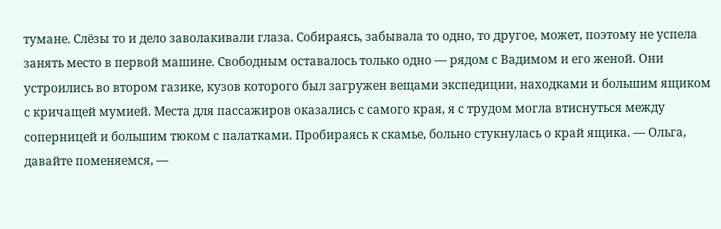тумане. Слёзы то и дело заволакивали глаза. Собираясь, забывала то одно, то другое, может, поэтому не успела занять место в первой машине. Свободным оставалось только одно — рядом с Вадимом и его женой. Они устроились во втором газике, кузов которого был загружен вещами экспедиции, находками и большим ящиком с кричащей мумией. Места для пассажиров оказались с самого края, я с трудом могла втиснуться между соперницей и большим тюком с палатками. Пробираясь к скамье, больно стукнулась о край ящика. — Ольга, давайте поменяемся, —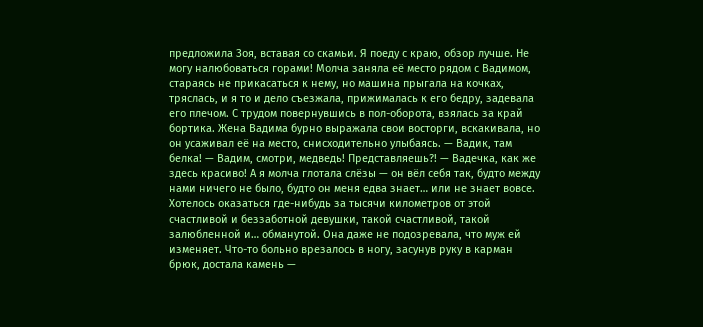предложила Зоя, вставая со скамьи. Я поеду с краю, обзор лучше. Не могу налюбоваться горами! Молча заняла её место рядом с Вадимом, стараясь не прикасаться к нему, но машина прыгала на кочках, тряслась, и я то и дело съезжала, прижималась к его бедру, задевала его плечом. С трудом повернувшись в пол-оборота, взялась за край бортика. Жена Вадима бурно выражала свои восторги, вскакивала, но он усаживал её на место, снисходительно улыбаясь. — Вадик, там белка! — Вадим, смотри, медведь! Представляешь?! — Вадечка, как же здесь красиво! А я молча глотала слёзы — он вёл себя так, будто между нами ничего не было, будто он меня едва знает… или не знает вовсе. Хотелось оказаться где-нибудь за тысячи километров от этой счастливой и беззаботной девушки, такой счастливой, такой залюбленной и… обманутой. Она даже не подозревала, что муж ей изменяет. Что-то больно врезалось в ногу, засунув руку в карман брюк, достала камень —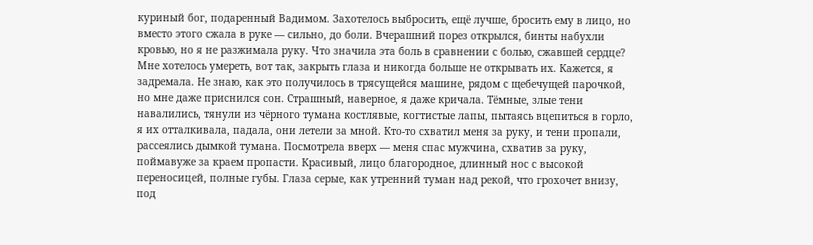куриный бог, подаренный Вадимом. Захотелось выбросить, ещё лучше, бросить ему в лицо, но вместо этого сжала в руке — сильно, до боли. Вчерашний порез открылся, бинты набухли кровью, но я не разжимала руку. Что значила эта боль в сравнении с болью, сжавшей сердце? Мне хотелось умереть, вот так, закрыть глаза и никогда больше не открывать их. Кажется, я задремала. Не знаю, как это получилось в трясущейся машине, рядом с щебечущей парочкой, но мне даже приснился сон. Страшный, наверное, я даже кричала. Тёмные, злые тени навалились, тянули из чёрного тумана костлявые, когтистые лапы, пытаясь вцепиться в горло, я их отталкивала, падала, они летели за мной. Кто-то схватил меня за руку, и тени пропали, рассеялись дымкой тумана. Посмотрела вверх — меня спас мужчина, схватив за руку, поймавуже за краем пропасти. Красивый, лицо благородное, длинный нос с высокой переносицей, полные губы. Глаза серые, как утренний туман над рекой, что грохочет внизу, под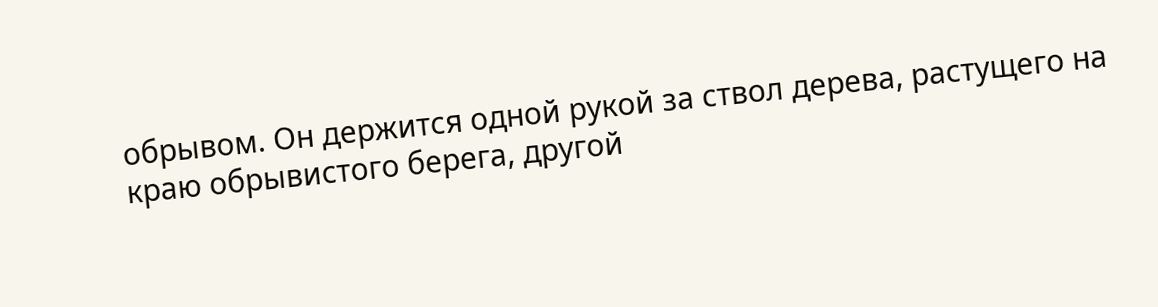обрывом. Он держится одной рукой за ствол дерева, растущего на краю обрывистого берега, другой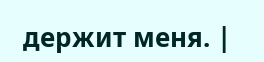держит меня. |